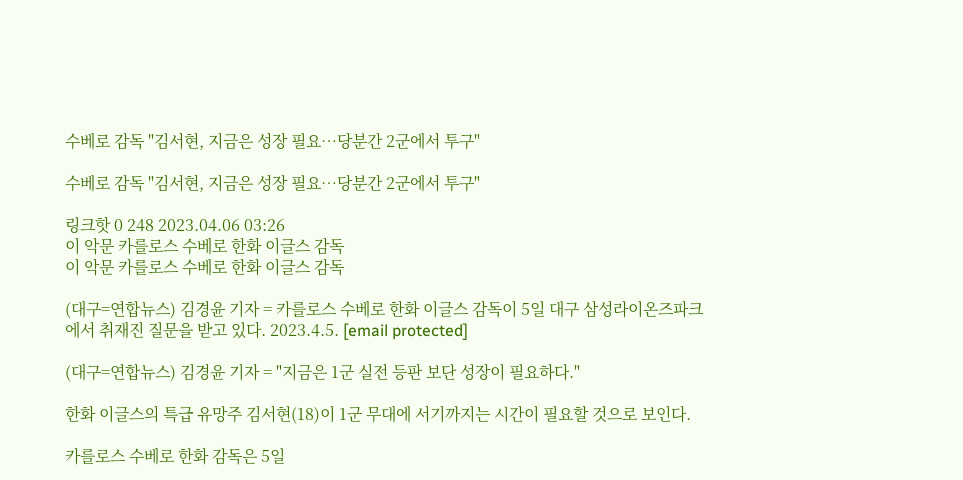수베로 감독 "김서현, 지금은 성장 필요…당분간 2군에서 투구"

수베로 감독 "김서현, 지금은 성장 필요…당분간 2군에서 투구"

링크핫 0 248 2023.04.06 03:26
이 악문 카를로스 수베로 한화 이글스 감독
이 악문 카를로스 수베로 한화 이글스 감독

(대구=연합뉴스) 김경윤 기자 = 카를로스 수베로 한화 이글스 감독이 5일 대구 삼성라이온즈파크에서 취재진 질문을 받고 있다. 2023.4.5. [email protected]

(대구=연합뉴스) 김경윤 기자 = "지금은 1군 실전 등판 보단 성장이 필요하다."

한화 이글스의 특급 유망주 김서현(18)이 1군 무대에 서기까지는 시간이 필요할 것으로 보인다.

카를로스 수베로 한화 감독은 5일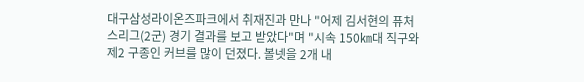대구삼성라이온즈파크에서 취재진과 만나 "어제 김서현의 퓨처스리그(2군) 경기 결과를 보고 받았다"며 "시속 150㎞대 직구와 제2 구종인 커브를 많이 던졌다. 볼넷을 2개 내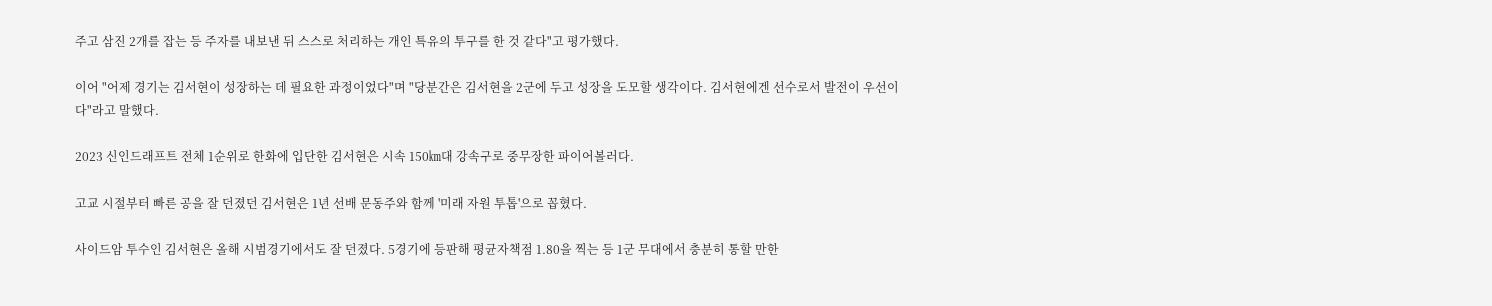주고 삼진 2개를 잡는 등 주자를 내보낸 뒤 스스로 처리하는 개인 특유의 투구를 한 것 같다"고 평가했다.

이어 "어제 경기는 김서현이 성장하는 데 필요한 과정이었다"며 "당분간은 김서현을 2군에 두고 성장을 도모할 생각이다. 김서현에겐 선수로서 발전이 우선이다"라고 말했다.

2023 신인드래프트 전체 1순위로 한화에 입단한 김서현은 시속 150㎞대 강속구로 중무장한 파이어볼러다.

고교 시절부터 빠른 공을 잘 던졌던 김서현은 1년 선배 문동주와 함께 '미래 자원 투톱'으로 꼽혔다.

사이드암 투수인 김서현은 올해 시범경기에서도 잘 던졌다. 5경기에 등판해 평균자책점 1.80을 찍는 등 1군 무대에서 충분히 통할 만한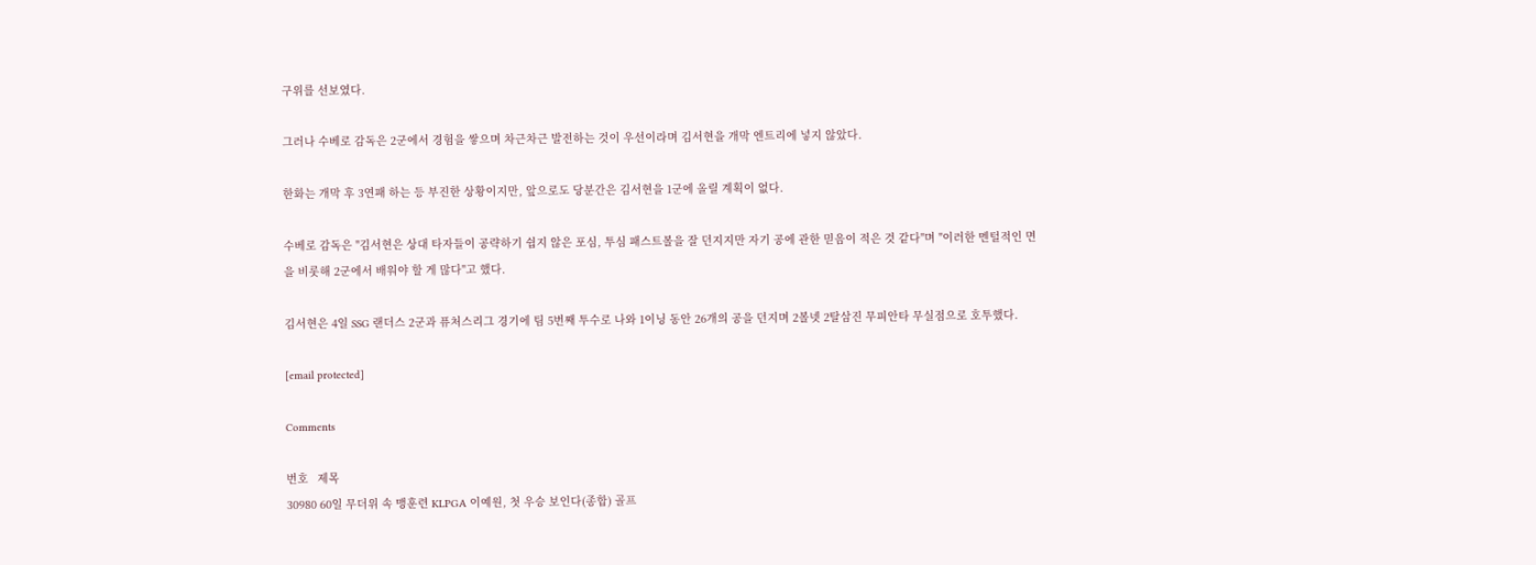구위를 선보였다.

그러나 수베로 감독은 2군에서 경험을 쌓으며 차근차근 발전하는 것이 우선이라며 김서현을 개막 엔트리에 넣지 않았다.

한화는 개막 후 3연패 하는 등 부진한 상황이지만, 앞으로도 당분간은 김서현을 1군에 올릴 계획이 없다.

수베로 감독은 "김서현은 상대 타자들이 공략하기 쉽지 않은 포심, 투심 패스트볼을 잘 던지지만 자기 공에 관한 믿음이 적은 것 같다"며 "이러한 멘털적인 면을 비롯해 2군에서 배워야 할 게 많다"고 했다.

김서현은 4일 SSG 랜더스 2군과 퓨처스리그 경기에 팀 5번째 투수로 나와 1이닝 동안 26개의 공을 던지며 2볼넷 2탈삼진 무피안타 무실점으로 호투했다.

[email protected]

Comments

번호   제목
30980 60일 무더위 속 맹훈련 KLPGA 이예원, 첫 우승 보인다(종합) 골프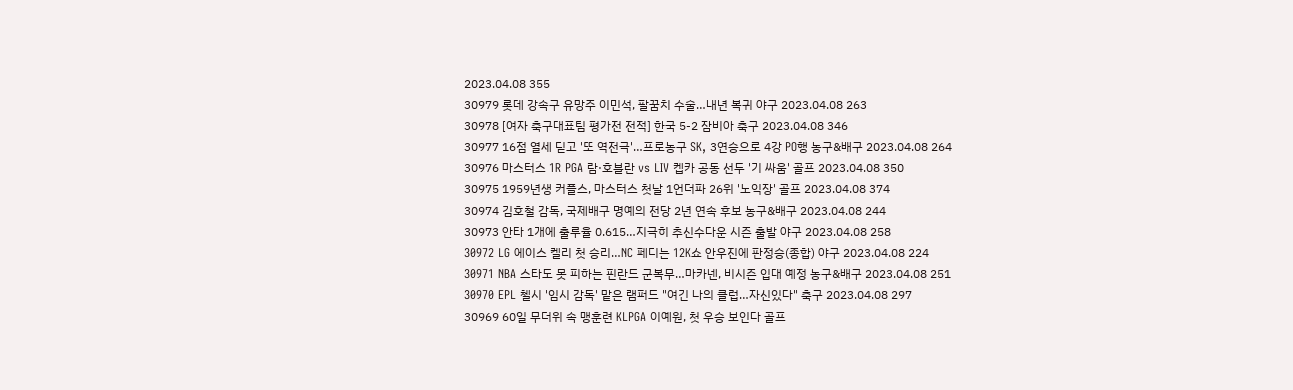2023.04.08 355
30979 롯데 강속구 유망주 이민석, 팔꿈치 수술…내년 복귀 야구 2023.04.08 263
30978 [여자 축구대표팀 평가전 전적] 한국 5-2 잠비아 축구 2023.04.08 346
30977 16점 열세 딛고 '또 역전극'…프로농구 SK, 3연승으로 4강 PO행 농구&배구 2023.04.08 264
30976 마스터스 1R PGA 람·호블란 vs LIV 켑카 공동 선두 '기 싸움' 골프 2023.04.08 350
30975 1959년생 커플스, 마스터스 첫날 1언더파 26위 '노익장' 골프 2023.04.08 374
30974 김호철 감독, 국제배구 명예의 전당 2년 연속 후보 농구&배구 2023.04.08 244
30973 안타 1개에 출루율 0.615…지극히 추신수다운 시즌 출발 야구 2023.04.08 258
30972 LG 에이스 켈리 첫 승리…NC 페디는 12K쇼 안우진에 판정승(종합) 야구 2023.04.08 224
30971 NBA 스타도 못 피하는 핀란드 군복무…마카넨, 비시즌 입대 예정 농구&배구 2023.04.08 251
30970 EPL 첼시 '임시 감독' 맡은 램퍼드 "여긴 나의 클럽…자신있다" 축구 2023.04.08 297
30969 60일 무더위 속 맹훈련 KLPGA 이예원, 첫 우승 보인다 골프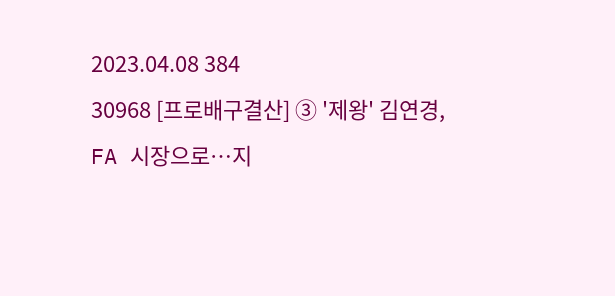2023.04.08 384
30968 [프로배구결산] ③ '제왕' 김연경, FA 시장으로…지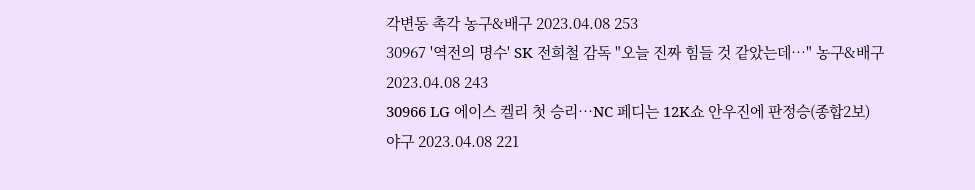각변동 촉각 농구&배구 2023.04.08 253
30967 '역전의 명수' SK 전희철 감독 "오늘 진짜 힘들 것 같았는데…" 농구&배구 2023.04.08 243
30966 LG 에이스 켈리 첫 승리…NC 페디는 12K쇼 안우진에 판정승(종합2보) 야구 2023.04.08 221